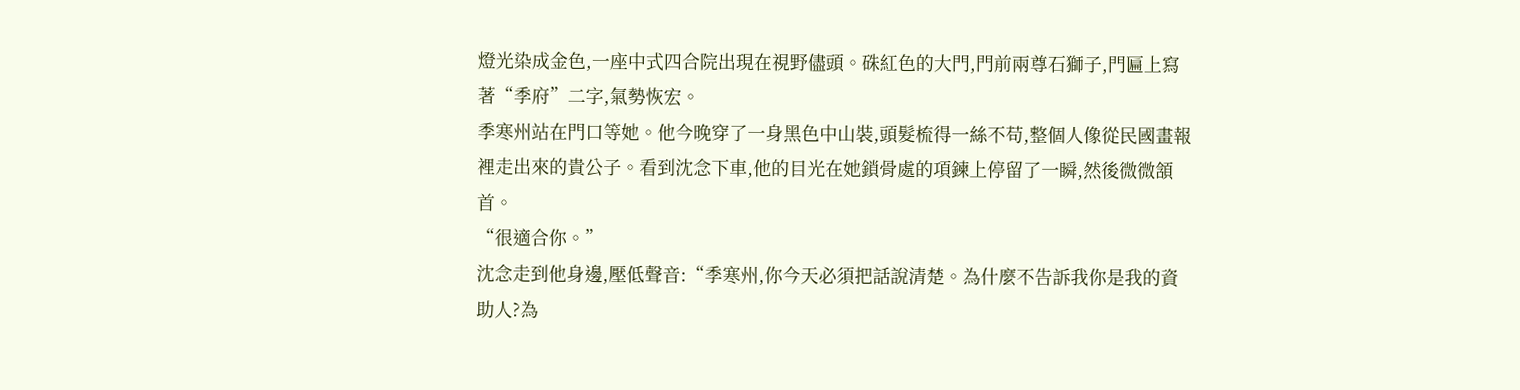燈光染成金色,一座中式四合院出現在視野儘頭。硃紅色的大門,門前兩尊石獅子,門匾上寫著“季府”二字,氣勢恢宏。
季寒州站在門口等她。他今晚穿了一身黑色中山裝,頭髮梳得一絲不苟,整個人像從民國畫報裡走出來的貴公子。看到沈念下車,他的目光在她鎖骨處的項鍊上停留了一瞬,然後微微頷首。
“很適合你。”
沈念走到他身邊,壓低聲音:“季寒州,你今天必須把話說清楚。為什麼不告訴我你是我的資助人?為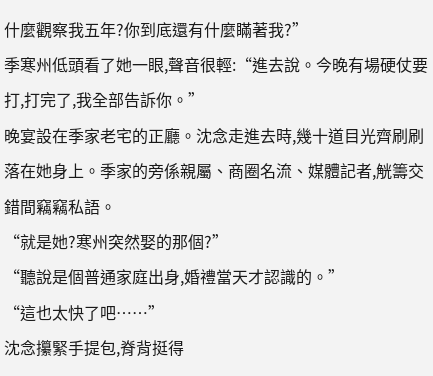什麼觀察我五年?你到底還有什麼瞞著我?”
季寒州低頭看了她一眼,聲音很輕:“進去說。今晚有場硬仗要打,打完了,我全部告訴你。”
晚宴設在季家老宅的正廳。沈念走進去時,幾十道目光齊刷刷落在她身上。季家的旁係親屬、商圈名流、媒體記者,觥籌交錯間竊竊私語。
“就是她?寒州突然娶的那個?”
“聽說是個普通家庭出身,婚禮當天才認識的。”
“這也太快了吧……”
沈念攥緊手提包,脊背挺得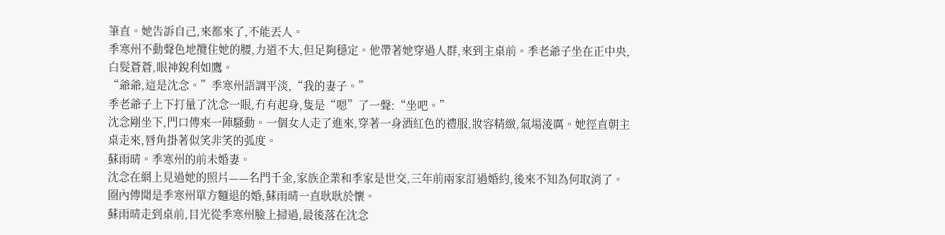筆直。她告訴自己,來都來了,不能丟人。
季寒州不動聲色地攬住她的腰,力道不大,但足夠穩定。他帶著她穿過人群,來到主桌前。季老爺子坐在正中央,白髮蒼蒼,眼神銳利如鷹。
“爺爺,這是沈念。”季寒州語調平淡,“我的妻子。”
季老爺子上下打量了沈念一眼,冇有起身,隻是“嗯”了一聲:“坐吧。”
沈念剛坐下,門口傳來一陣騷動。一個女人走了進來,穿著一身酒紅色的禮服,妝容精緻,氣場淩厲。她徑直朝主桌走來,唇角掛著似笑非笑的弧度。
蘇雨晴。季寒州的前未婚妻。
沈念在網上見過她的照片——名門千金,家族企業和季家是世交,三年前兩家訂過婚約,後來不知為何取消了。圈內傳聞是季寒州單方麵退的婚,蘇雨晴一直耿耿於懷。
蘇雨晴走到桌前,目光從季寒州臉上掃過,最後落在沈念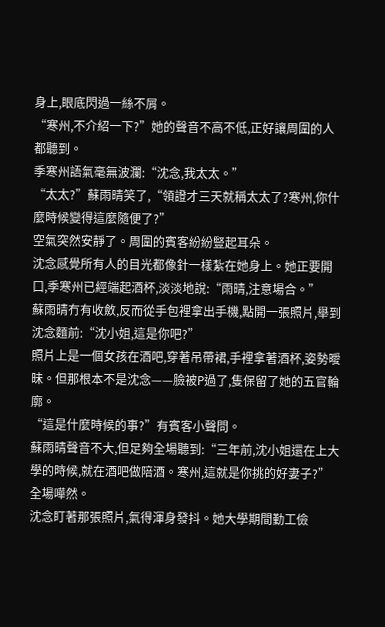身上,眼底閃過一絲不屑。
“寒州,不介紹一下?”她的聲音不高不低,正好讓周圍的人都聽到。
季寒州語氣毫無波瀾:“沈念,我太太。”
“太太?”蘇雨晴笑了,“領證才三天就稱太太了?寒州,你什麼時候變得這麼隨便了?”
空氣突然安靜了。周圍的賓客紛紛豎起耳朵。
沈念感覺所有人的目光都像針一樣紮在她身上。她正要開口,季寒州已經端起酒杯,淡淡地說:“雨晴,注意場合。”
蘇雨晴冇有收斂,反而從手包裡拿出手機,點開一張照片,舉到沈念麵前:“沈小姐,這是你吧?”
照片上是一個女孩在酒吧,穿著吊帶裙,手裡拿著酒杯,姿勢曖昧。但那根本不是沈念——臉被P過了,隻保留了她的五官輪廓。
“這是什麼時候的事?”有賓客小聲問。
蘇雨晴聲音不大,但足夠全場聽到:“三年前,沈小姐還在上大學的時候,就在酒吧做陪酒。寒州,這就是你挑的好妻子?”
全場嘩然。
沈念盯著那張照片,氣得渾身發抖。她大學期間勤工儉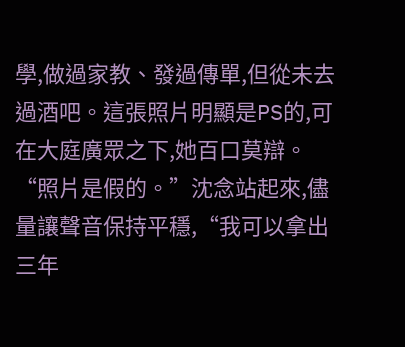學,做過家教、發過傳單,但從未去過酒吧。這張照片明顯是PS的,可在大庭廣眾之下,她百口莫辯。
“照片是假的。”沈念站起來,儘量讓聲音保持平穩,“我可以拿出三年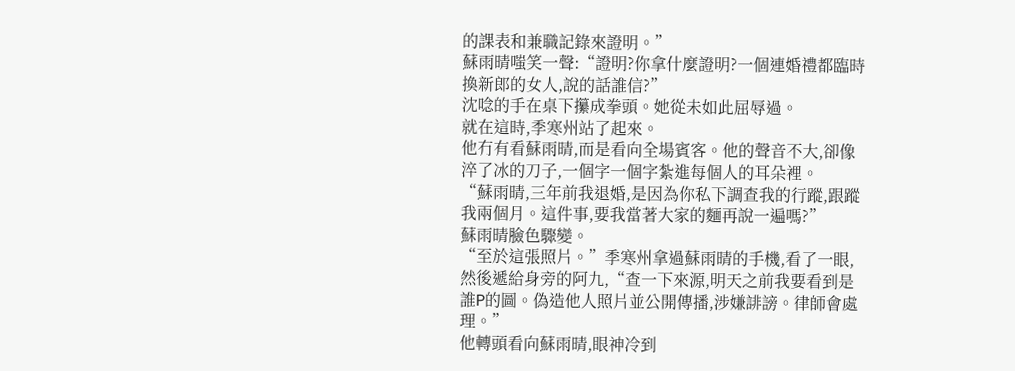的課表和兼職記錄來證明。”
蘇雨晴嗤笑一聲:“證明?你拿什麼證明?一個連婚禮都臨時換新郎的女人,說的話誰信?”
沈唸的手在桌下攥成拳頭。她從未如此屈辱過。
就在這時,季寒州站了起來。
他冇有看蘇雨晴,而是看向全場賓客。他的聲音不大,卻像淬了冰的刀子,一個字一個字紮進每個人的耳朵裡。
“蘇雨晴,三年前我退婚,是因為你私下調查我的行蹤,跟蹤我兩個月。這件事,要我當著大家的麵再說一遍嗎?”
蘇雨晴臉色驟變。
“至於這張照片。”季寒州拿過蘇雨晴的手機,看了一眼,然後遞給身旁的阿九,“查一下來源,明天之前我要看到是誰P的圖。偽造他人照片並公開傳播,涉嫌誹謗。律師會處理。”
他轉頭看向蘇雨晴,眼神冷到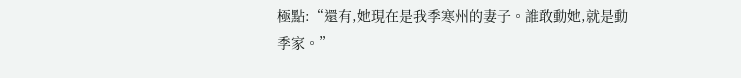極點:“還有,她現在是我季寒州的妻子。誰敢動她,就是動季家。”